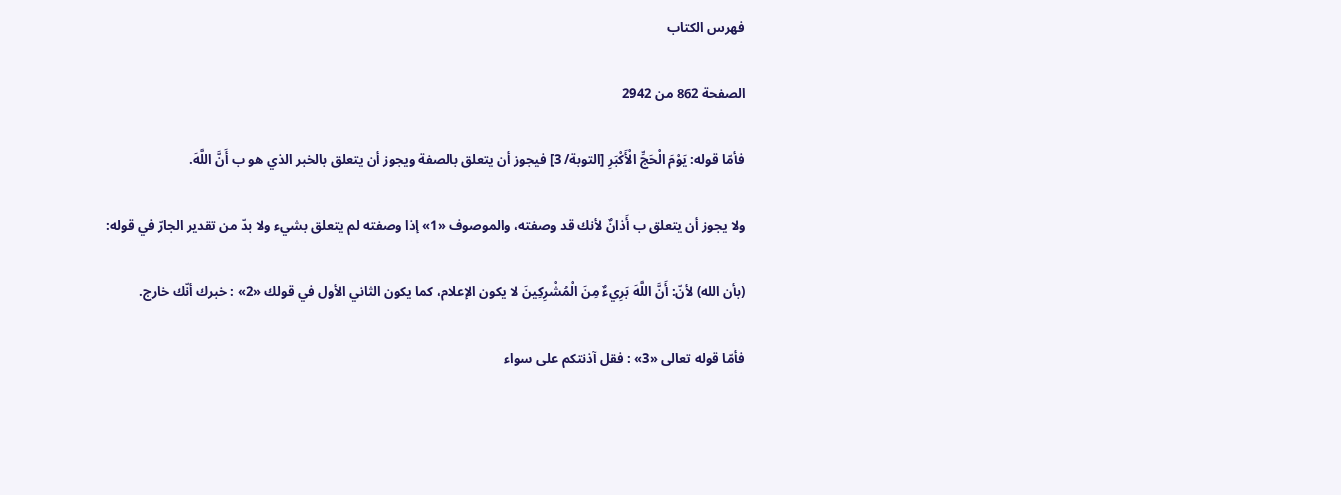فهرس الكتاب

الصفحة 862 من 2942

فأمّا قوله: يَوْمَ الْحَجِّ الْأَكْبَرِ [التوبة/ 3] فيجوز أن يتعلق بالصفة ويجوز أن يتعلق بالخبر الذي هو ب أَنَّ اللَّهَ.

ولا يجوز أن يتعلق ب أَذانٌ لأنك قد وصفته، والموصوف «1» إذا وصفته لم يتعلق بشيء ولا بدّ من تقدير الجارّ في قوله:

(بأن الله) لأنّ: أَنَّ اللَّهَ بَرِيءٌ مِنَ الْمُشْرِكِينَ لا يكون الإعلام، كما يكون الثاني الأول في قولك «2» : خبرك أنّك خارج.

فأمّا قوله تعالى «3» : فقل آذنتكم على سواء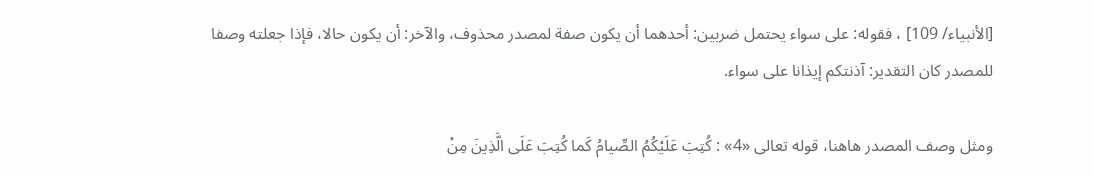[الأنبياء/ 109] ، فقوله: على سواء يحتمل ضربين: أحدهما أن يكون صفة لمصدر محذوف، والآخر: أن يكون حالا، فإذا جعلته وصفا للمصدر كان التقدير: آذنتكم إيذانا على سواء.

ومثل وصف المصدر هاهنا، قوله تعالى «4» : كُتِبَ عَلَيْكُمُ الصِّيامُ كَما كُتِبَ عَلَى الَّذِينَ مِنْ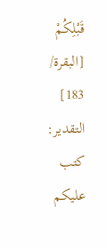قَبْلِكُمْ [البقرة/ 183] التقدير: كتب عليكم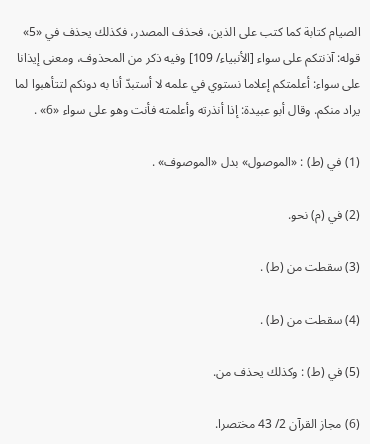الصيام كتابة كما كتب على الذين، فحذف المصدر، فكذلك يحذف في «5» قوله: آذنتكم على سواء [الأنبياء/ 109] وفيه ذكر من المحذوف، ومعنى إيذانا على سواء: أعلمتكم إعلاما نستوي في علمه لا أستبدّ أنا به دونكم لتتأهبوا لما يراد منكم. وقال أبو عبيدة: إذا أنذرته وأعلمته فأنت وهو على سواء «6» .

(1) في (ط) : «الموصول» بدل «الموصوف» .

(2) في (م) نحو.

(3) سقطت من (ط) .

(4) سقطت من (ط) .

(5) في (ط) : وكذلك يحذف من.

(6) مجاز القرآن 2/ 43 مختصرا.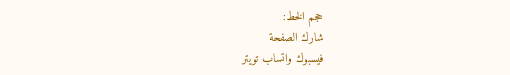حجم الخط:
شارك الصفحة
فيسبوك واتساب تويتر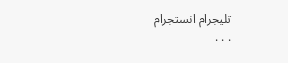تليجرام انستجرام
. . .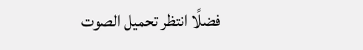فضلًا انتظر تحميل الصوت